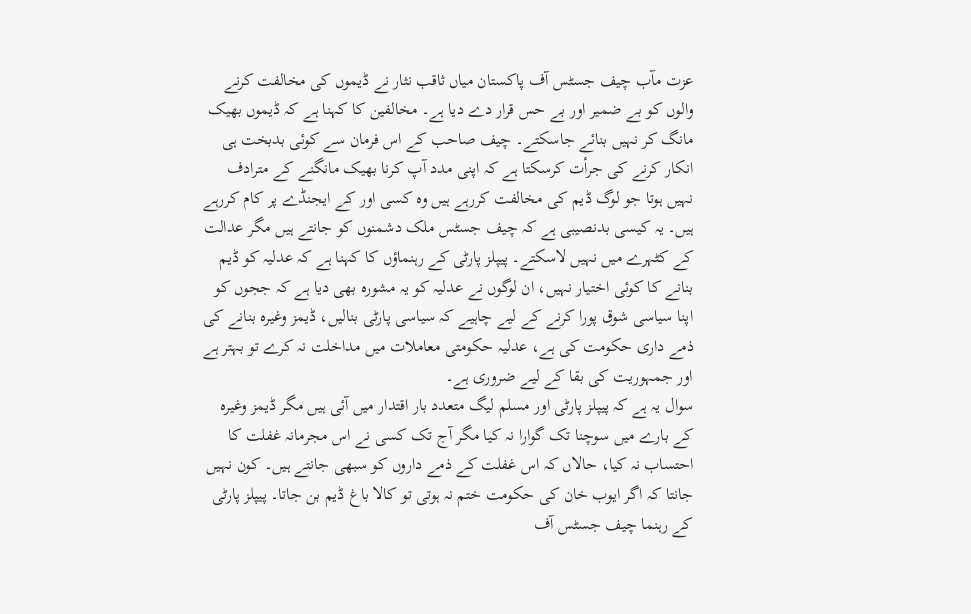عزت مآب چیف جسٹس آف پاکستان میاں ثاقب نثار نے ڈیموں کی مخالفت کرنے والوں کو بے ضمیر اور بے حس قرار دے دیا ہے۔ مخالفین کا کہنا ہے کہ ڈیموں بھیک مانگ کر نہیں بنائے جاسکتے۔ چیف صاحب کے اس فرمان سے کوئی بدبخت ہی انکار کرنے کی جرأت کرسکتا ہے کہ اپنی مدد آپ کرنا بھیک مانگنے کے مترادف نہیں ہوتا جو لوگ ڈیم کی مخالفت کررہے ہیں وہ کسی اور کے ایجنڈے پر کام کررہے ہیں۔ یہ کیسی بدنصیبی ہے کہ چیف جسٹس ملک دشمنوں کو جانتے ہیں مگر عدالت کے کٹہرے میں نہیں لاسکتے۔ پیپلز پارٹی کے رہنماؤں کا کہنا ہے کہ عدلیہ کو ڈیم بنانے کا کوئی اختیار نہیں، ان لوگوں نے عدلیہ کو یہ مشورہ بھی دیا ہے کہ ججوں کو اپنا سیاسی شوق پورا کرنے کے لیے چاہیے کہ سیاسی پارٹی بنالیں، ڈیمز وغیرہ بنانے کی ذمے داری حکومت کی ہے، عدلیہ حکومتی معاملات میں مداخلت نہ کرے تو بہتر ہے اور جمہوریت کی بقا کے لیے ضروری ہے۔
سوال یہ ہے کہ پیپلز پارٹی اور مسلم لیگ متعدد بار اقتدار میں آئی ہیں مگر ڈیمز وغیرہ کے بارے میں سوچنا تک گوارا نہ کیا مگر آج تک کسی نے اس مجرمانہ غفلت کا احتساب نہ کیا، حالاں کہ اس غفلت کے ذمے داروں کو سبھی جانتے ہیں۔ کون نہیں جانتا کہ اگر ایوب خان کی حکومت ختم نہ ہوتی تو کالا باغ ڈیم بن جاتا۔ پیپلز پارٹی کے رہنما چیف جسٹس آف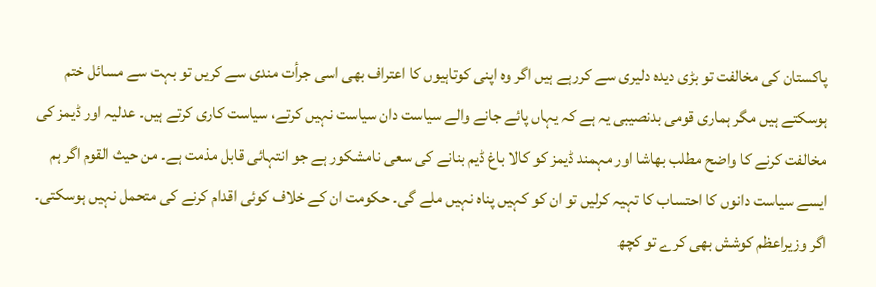پاکستان کی مخالفت تو بڑی دیدہ دلیری سے کررہے ہیں اگر وہ اپنی کوتاہیوں کا اعتراف بھی اسی جرأت مندی سے کریں تو بہت سے مسائل ختم ہوسکتے ہیں مگر ہماری قومی بدنصیبی یہ ہے کہ یہاں پائے جانے والے سیاست دان سیاست نہیں کرتے، سیاست کاری کرتے ہیں۔ عدلیہ اور ڈیمز کی مخالفت کرنے کا واضح مطلب بھاشا اور مہمند ڈیمز کو کالا باغ ڈیم بنانے کی سعی نامشکور ہے جو انتہائی قابل مذمت ہے۔ من حیث القوم اگر ہم ایسے سیاست دانوں کا احتساب کا تہیہ کرلیں تو ان کو کہیں پناہ نہیں ملے گی۔ حکومت ان کے خلاف کوئی اقدام کرنے کی متحمل نہیں ہوسکتی۔ اگر وزیراعظم کوشش بھی کرے تو کچھ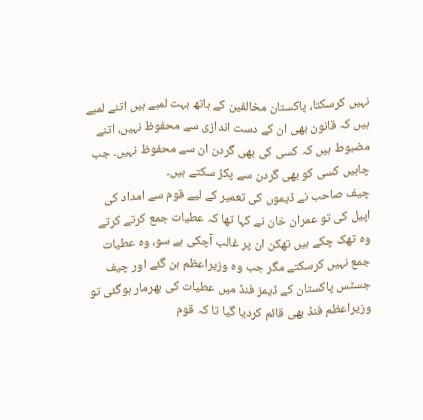نہیں کرسکتا، پاکستان مخالفین کے ہاتھ بہت لمبے ہیں اتنے لمبے ہیں کہ قانون بھی ان کے دست اندازی سے محفوظ نہیں، اتنے مضبوط ہیں کہ کسی کی بھی گردن ان سے محفوظ نہیں۔ جب چاہیں کسی کو بھی گردن سے پکڑ سکتے ہیں۔
چیف صاحب نے ڈیموں کی تعمیر کے لیے قوم سے امداد کی اپیل کی تو عمران خان نے کہا تھا کہ عطیات جمع کرتے کرتے وہ تھک چکے ہیں تھکن ان پر غالب آچکی ہے سو، وہ عطیات جمع نہیں کرسکتے مگر جب وہ وزیراعظم بن گئے اور چیف جسٹس پاکستان کے ڈیمز فنڈ میں عطیات کی بھرمار ہوگئی تو وزیراعظم فنڈ بھی قائم کردیا گیا تا کہ قوم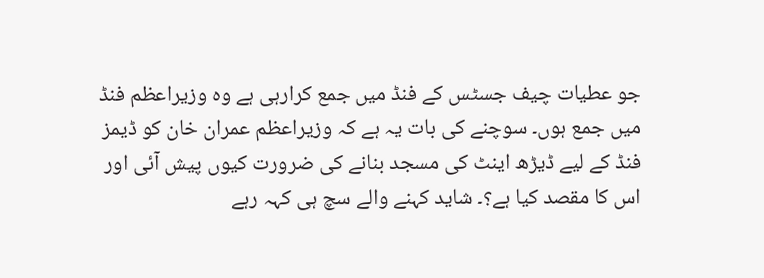جو عطیات چیف جسٹس کے فنڈ میں جمع کرارہی ہے وہ وزیراعظم فنڈ میں جمع ہوں۔ سوچنے کی بات یہ ہے کہ وزیراعظم عمران خان کو ڈیمز فنڈ کے لیے ڈیڑھ اینٹ کی مسجد بنانے کی ضرورت کیوں پیش آئی اور اس کا مقصد کیا ہے؟۔ شاید کہنے والے سچ ہی کہہ رہے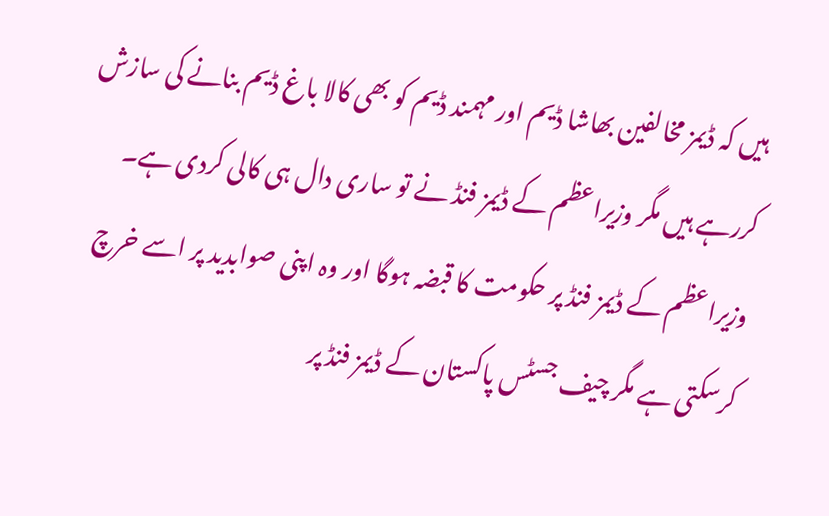ہیں کہ ڈیمز مخالفین بھاشا ڈیم اور مہمند ڈیم کو بھی کالا باغ ڈیم بنانے کی سازش کررہے ہیں مگر وزیراعظم کے ڈیمز فنڈ نے تو ساری دال ہی کالی کردی ہے۔ وزیراعظم کے ڈیمز فنڈ پر حکومت کا قبضہ ہوگا اور وہ اپنی صوابدید پر اسے خرچ کرسکتی ہے مگر چیف جسٹس پاکستان کے ڈیمز فنڈ پر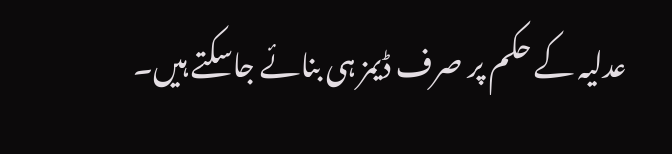عدلیہ کے حکم پر صرف ڈیمز ہی بنائے جاسکتے ہیں۔